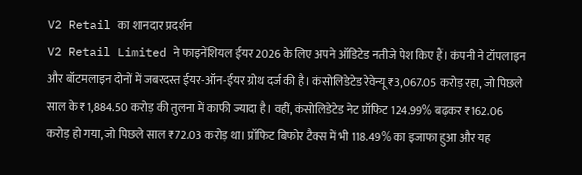V2 Retail का शानदार प्रदर्शन
V2 Retail Limited ने फाइनेंशियल ईयर 2026 के लिए अपने ऑडिटेड नतीजे पेश किए हैं। कंपनी ने टॉपलाइन और बॉटमलाइन दोनों में जबरदस्त ईयर-ऑन-ईयर ग्रोथ दर्ज की है। कंसोलिडेटेड रेवेन्यू ₹3,067.05 करोड़ रहा, जो पिछले साल के ₹1,884.50 करोड़ की तुलना में काफी ज्यादा है। वहीं, कंसोलिडेटेड नेट प्रॉफिट 124.99% बढ़कर ₹162.06 करोड़ हो गया, जो पिछले साल ₹72.03 करोड़ था। प्रॉफिट बिफोर टैक्स में भी 118.49% का इजाफा हुआ और यह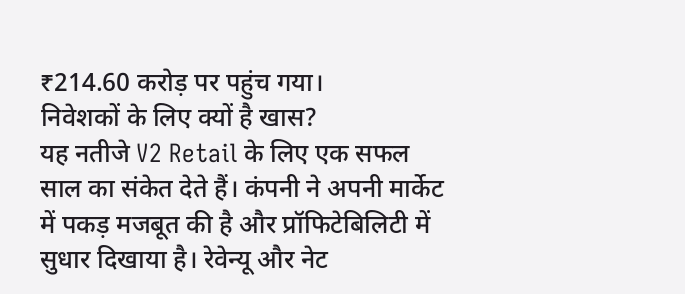₹214.60 करोड़ पर पहुंच गया।
निवेशकों के लिए क्यों है खास?
यह नतीजे V2 Retail के लिए एक सफल साल का संकेत देते हैं। कंपनी ने अपनी मार्केट में पकड़ मजबूत की है और प्रॉफिटेबिलिटी में सुधार दिखाया है। रेवेन्यू और नेट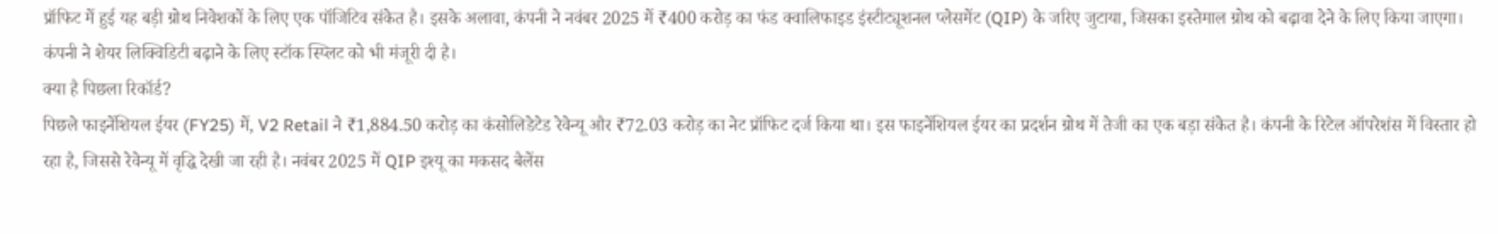प्रॉफिट में हुई यह बड़ी ग्रोथ निवेशकों के लिए एक पॉजिटिव संकेत है। इसके अलावा, कंपनी ने नवंबर 2025 में ₹400 करोड़ का फंड क्वालिफाइड इंस्टीट्यूशनल प्लेसमेंट (QIP) के जरिए जुटाया, जिसका इस्तेमाल ग्रोथ को बढ़ावा देने के लिए किया जाएगा। कंपनी ने शेयर लिक्विडिटी बढ़ाने के लिए स्टॉक स्प्लिट को भी मंजूरी दी है।
क्या है पिछला रिकॉर्ड?
पिछले फाइनेंशियल ईयर (FY25) में, V2 Retail ने ₹1,884.50 करोड़ का कंसोलिडेटेड रेवेन्यू और ₹72.03 करोड़ का नेट प्रॉफिट दर्ज किया था। इस फाइनेंशियल ईयर का प्रदर्शन ग्रोथ में तेजी का एक बड़ा संकेत है। कंपनी के रिटेल ऑपरेशंस में विस्तार हो रहा है, जिससे रेवेन्यू में वृद्धि देखी जा रही है। नवंबर 2025 में QIP इश्यू का मकसद बैलेंस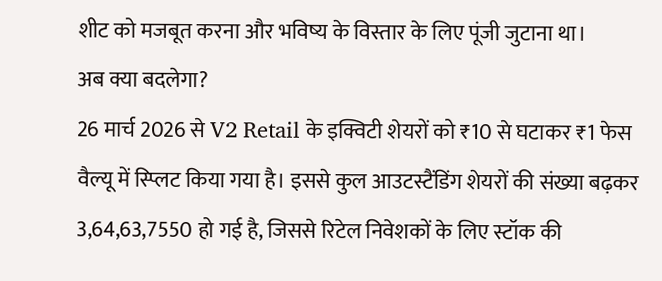शीट को मजबूत करना और भविष्य के विस्तार के लिए पूंजी जुटाना था।
अब क्या बदलेगा?
26 मार्च 2026 से V2 Retail के इक्विटी शेयरों को ₹10 से घटाकर ₹1 फेस वैल्यू में स्प्लिट किया गया है। इससे कुल आउटस्टैंडिंग शेयरों की संख्या बढ़कर 3,64,63,7550 हो गई है, जिससे रिटेल निवेशकों के लिए स्टॉक की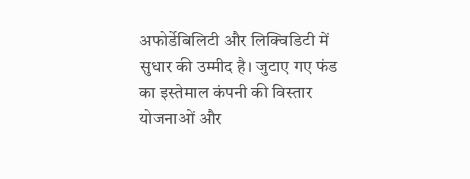अफोर्डेबिलिटी और लिक्विडिटी में सुधार की उम्मीद है। जुटाए गए फंड का इस्तेमाल कंपनी की विस्तार योजनाओं और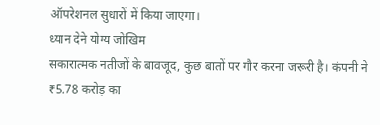ऑपरेशनल सुधारों में किया जाएगा।
ध्यान देने योग्य जोखिम
सकारात्मक नतीजों के बावजूद, कुछ बातों पर गौर करना जरूरी है। कंपनी ने ₹5.78 करोड़ का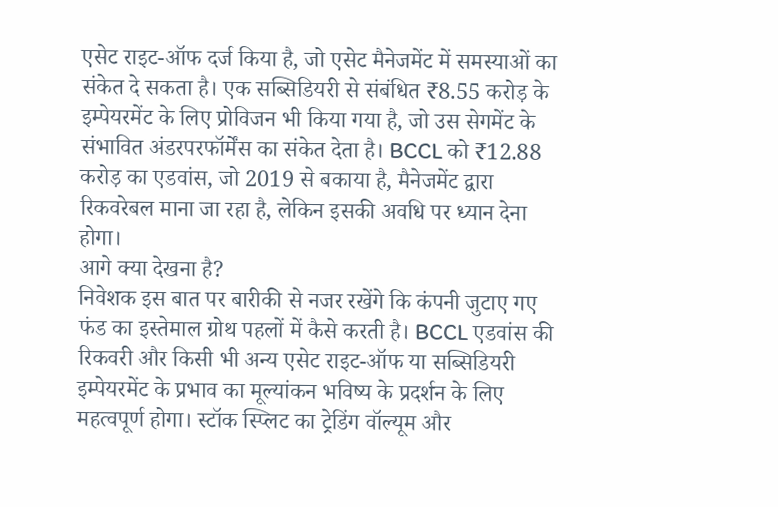एसेट राइट-ऑफ दर्ज किया है, जो एसेट मैनेजमेंट में समस्याओं का संकेत दे सकता है। एक सब्सिडियरी से संबंधित ₹8.55 करोड़ के इम्पेयरमेंट के लिए प्रोविजन भी किया गया है, जो उस सेगमेंट के संभावित अंडरपरफॉर्मेंस का संकेत देता है। BCCL को ₹12.88 करोड़ का एडवांस, जो 2019 से बकाया है, मैनेजमेंट द्वारा रिकवरेबल माना जा रहा है, लेकिन इसकी अवधि पर ध्यान देना होगा।
आगे क्या देखना है?
निवेशक इस बात पर बारीकी से नजर रखेंगे कि कंपनी जुटाए गए फंड का इस्तेमाल ग्रोथ पहलों में कैसे करती है। BCCL एडवांस की रिकवरी और किसी भी अन्य एसेट राइट-ऑफ या सब्सिडियरी इम्पेयरमेंट के प्रभाव का मूल्यांकन भविष्य के प्रदर्शन के लिए महत्वपूर्ण होगा। स्टॉक स्प्लिट का ट्रेडिंग वॉल्यूम और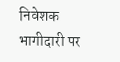निवेशक भागीदारी पर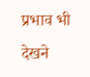प्रभाव भी देखने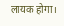लायक होगा।